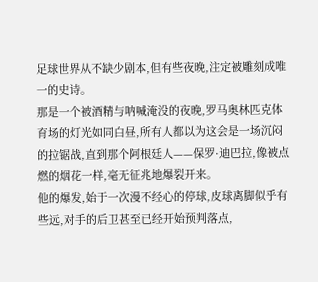足球世界从不缺少剧本,但有些夜晚,注定被雕刻成唯一的史诗。
那是一个被酒精与呐喊淹没的夜晚,罗马奥林匹克体育场的灯光如同白昼,所有人都以为这会是一场沉闷的拉锯战,直到那个阿根廷人——保罗·迪巴拉,像被点燃的烟花一样,毫无征兆地爆裂开来。
他的爆发,始于一次漫不经心的停球,皮球离脚似乎有些远,对手的后卫甚至已经开始预判落点,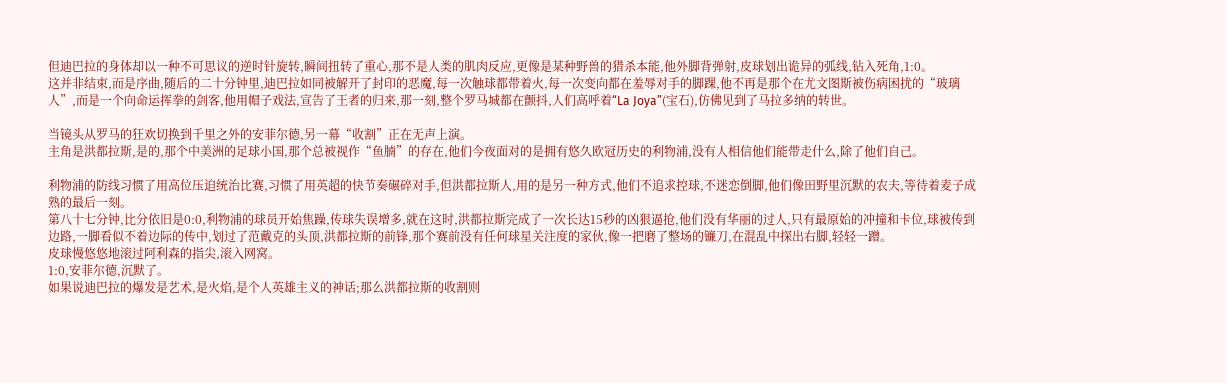但迪巴拉的身体却以一种不可思议的逆时针旋转,瞬间扭转了重心,那不是人类的肌肉反应,更像是某种野兽的猎杀本能,他外脚背弹射,皮球划出诡异的弧线,钻入死角,1:0。
这并非结束,而是序曲,随后的二十分钟里,迪巴拉如同被解开了封印的恶魔,每一次触球都带着火,每一次变向都在羞辱对手的脚踝,他不再是那个在尤文图斯被伤病困扰的“玻璃人”,而是一个向命运挥拳的剑客,他用帽子戏法,宣告了王者的归来,那一刻,整个罗马城都在颤抖,人们高呼着“La Joya”(宝石),仿佛见到了马拉多纳的转世。

当镜头从罗马的狂欢切换到千里之外的安菲尔德,另一幕“收割”正在无声上演。
主角是洪都拉斯,是的,那个中美洲的足球小国,那个总被视作“鱼腩”的存在,他们今夜面对的是拥有悠久欧冠历史的利物浦,没有人相信他们能带走什么,除了他们自己。

利物浦的防线习惯了用高位压迫统治比赛,习惯了用英超的快节奏碾碎对手,但洪都拉斯人,用的是另一种方式,他们不追求控球,不迷恋倒脚,他们像田野里沉默的农夫,等待着麦子成熟的最后一刻。
第八十七分钟,比分依旧是0:0,利物浦的球员开始焦躁,传球失误增多,就在这时,洪都拉斯完成了一次长达15秒的凶狠逼抢,他们没有华丽的过人,只有最原始的冲撞和卡位,球被传到边路,一脚看似不着边际的传中,划过了范戴克的头顶,洪都拉斯的前锋,那个赛前没有任何球星关注度的家伙,像一把磨了整场的镰刀,在混乱中探出右脚,轻轻一蹭。
皮球慢悠悠地滚过阿利森的指尖,滚入网窝。
1:0,安菲尔德,沉默了。
如果说迪巴拉的爆发是艺术,是火焰,是个人英雄主义的神话;那么洪都拉斯的收割则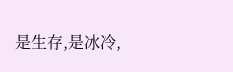是生存,是冰冷,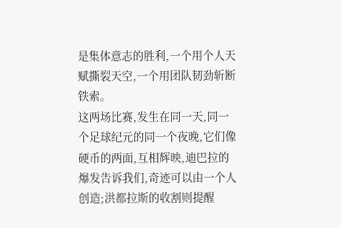是集体意志的胜利,一个用个人天赋撕裂天空,一个用团队韧劲斩断铁索。
这两场比赛,发生在同一天,同一个足球纪元的同一个夜晚,它们像硬币的两面,互相辉映,迪巴拉的爆发告诉我们,奇迹可以由一个人创造;洪都拉斯的收割则提醒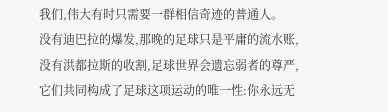我们,伟大有时只需要一群相信奇迹的普通人。
没有迪巴拉的爆发,那晚的足球只是平庸的流水账,没有洪都拉斯的收割,足球世界会遗忘弱者的尊严,它们共同构成了足球这项运动的唯一性:你永远无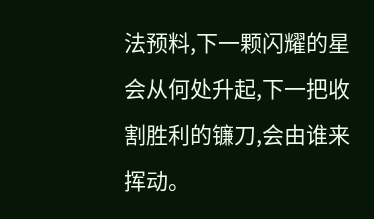法预料,下一颗闪耀的星会从何处升起,下一把收割胜利的镰刀,会由谁来挥动。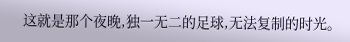这就是那个夜晚,独一无二的足球,无法复制的时光。